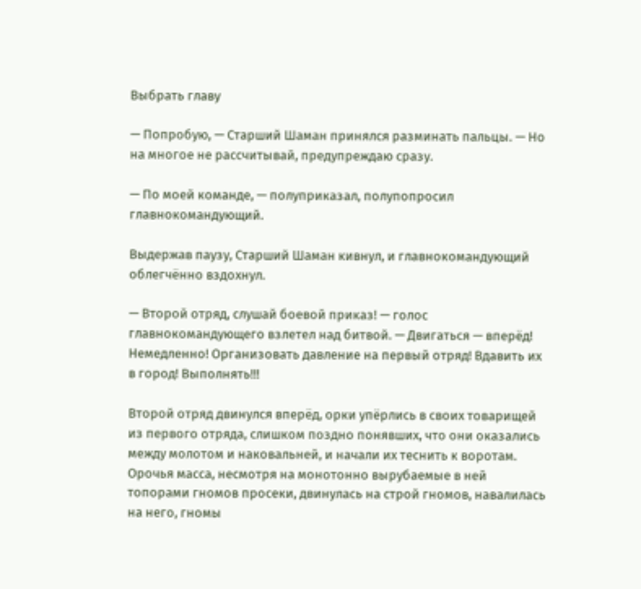Выбрать главу

— Попробую, — Старший Шаман принялся разминать пальцы. — Но на многое не рассчитывай, предупреждаю сразу.

— По моей команде, — полуприказал, полупопросил главнокомандующий.

Выдержав паузу, Старший Шаман кивнул, и главнокомандующий облегчённо вздохнул.

— Второй отряд, слушай боевой приказ! — голос главнокомандующего взлетел над битвой. — Двигаться — вперёд! Немедленно! Организовать давление на первый отряд! Вдавить их в город! Выполнять!!!

Второй отряд двинулся вперёд, орки упёрлись в своих товарищей из первого отряда, слишком поздно понявших, что они оказались между молотом и наковальней, и начали их теснить к воротам. Орочья масса, несмотря на монотонно вырубаемые в ней топорами гномов просеки, двинулась на строй гномов, навалилась на него, гномы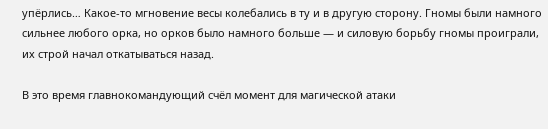упёрлись… Какое-то мгновение весы колебались в ту и в другую сторону. Гномы были намного сильнее любого орка, но орков было намного больше — и силовую борьбу гномы проиграли, их строй начал откатываться назад.

В это время главнокомандующий счёл момент для магической атаки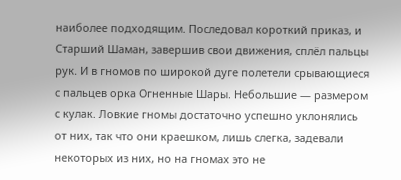наиболее подходящим. Последовал короткий приказ, и Старший Шаман, завершив свои движения, сплёл пальцы рук. И в гномов по широкой дуге полетели срывающиеся с пальцев орка Огненные Шары. Небольшие — размером с кулак. Ловкие гномы достаточно успешно уклонялись от них, так что они краешком, лишь слегка, задевали некоторых из них, но на гномах это не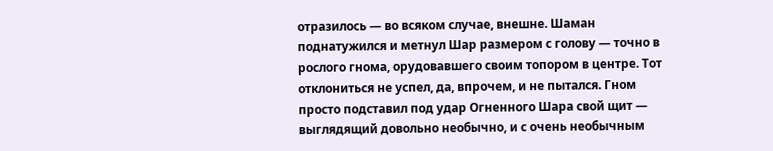отразилось — во всяком случае, внешне. Шаман поднатужился и метнул Шар размером с голову — точно в рослого гнома, орудовавшего своим топором в центре. Тот отклониться не успел, да, впрочем, и не пытался. Гном просто подставил под удар Огненного Шара свой щит — выглядящий довольно необычно, и с очень необычным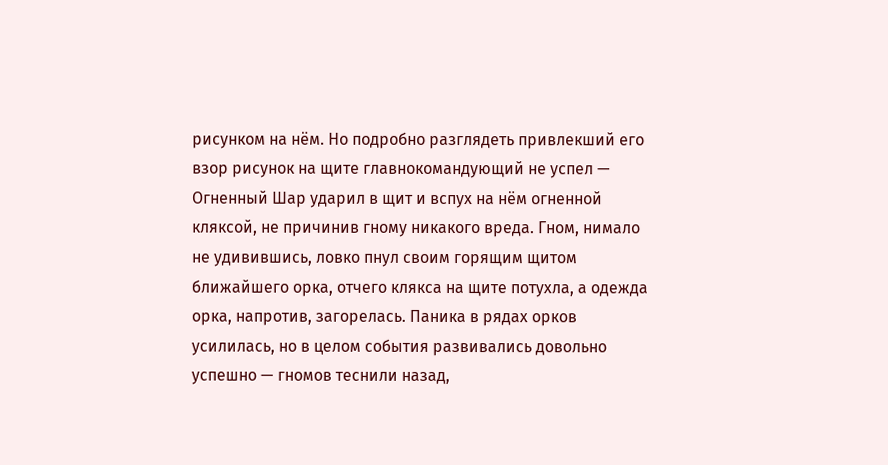рисунком на нём. Но подробно разглядеть привлекший его взор рисунок на щите главнокомандующий не успел — Огненный Шар ударил в щит и вспух на нём огненной кляксой, не причинив гному никакого вреда. Гном, нимало не удивившись, ловко пнул своим горящим щитом ближайшего орка, отчего клякса на щите потухла, а одежда орка, напротив, загорелась. Паника в рядах орков усилилась, но в целом события развивались довольно успешно — гномов теснили назад,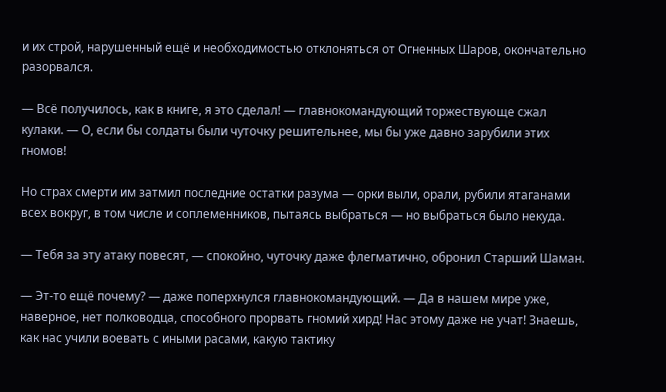и их строй, нарушенный ещё и необходимостью отклоняться от Огненных Шаров, окончательно разорвался.

— Всё получилось, как в книге, я это сделал! — главнокомандующий торжествующе сжал кулаки. — О, если бы солдаты были чуточку решительнее, мы бы уже давно зарубили этих гномов!

Но страх смерти им затмил последние остатки разума — орки выли, орали, рубили ятаганами всех вокруг, в том числе и соплеменников, пытаясь выбраться — но выбраться было некуда.

— Тебя за эту атаку повесят, — спокойно, чуточку даже флегматично, обронил Старший Шаман.

— Эт-то ещё почему? — даже поперхнулся главнокомандующий. — Да в нашем мире уже, наверное, нет полководца, способного прорвать гномий хирд! Нас этому даже не учат! Знаешь, как нас учили воевать с иными расами, какую тактику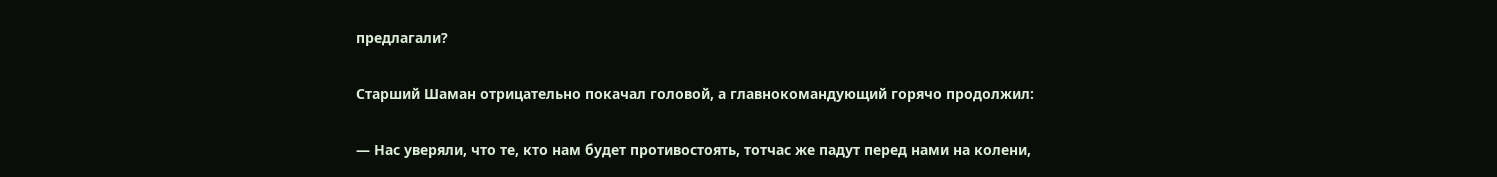предлагали?

Старший Шаман отрицательно покачал головой, а главнокомандующий горячо продолжил:

— Нас уверяли, что те, кто нам будет противостоять, тотчас же падут перед нами на колени,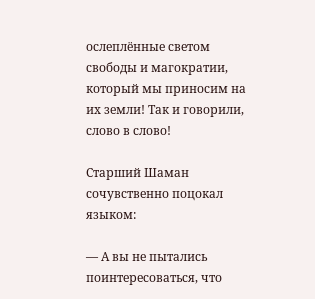ослеплённые светом свободы и магократии, который мы приносим на их земли! Так и говорили, слово в слово!

Старший Шаман сочувственно поцокал языком:

— А вы не пытались поинтересоваться, что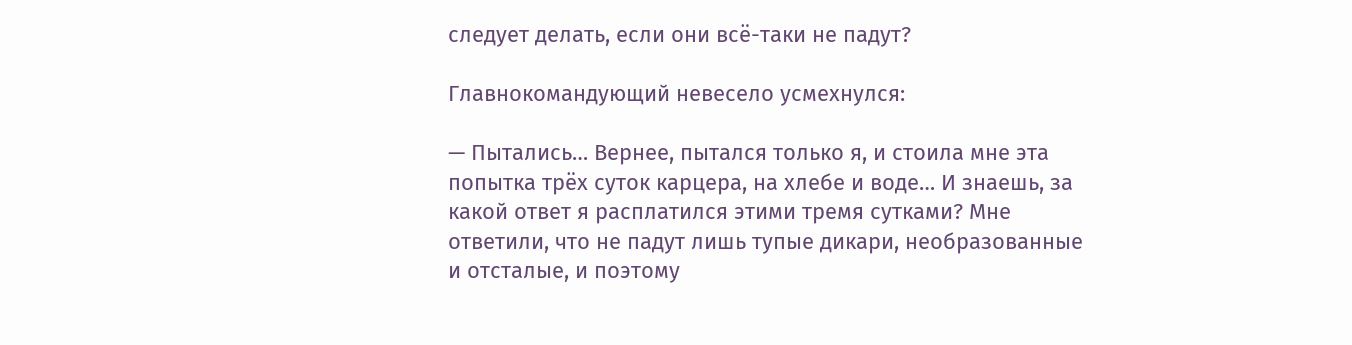следует делать, если они всё-таки не падут?

Главнокомандующий невесело усмехнулся:

— Пытались… Вернее, пытался только я, и стоила мне эта попытка трёх суток карцера, на хлебе и воде… И знаешь, за какой ответ я расплатился этими тремя сутками? Мне ответили, что не падут лишь тупые дикари, необразованные и отсталые, и поэтому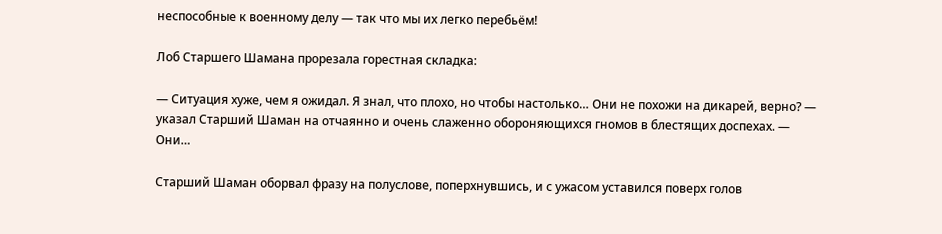неспособные к военному делу — так что мы их легко перебьём!

Лоб Старшего Шамана прорезала горестная складка:

— Ситуация хуже, чем я ожидал. Я знал, что плохо, но чтобы настолько… Они не похожи на дикарей, верно? — указал Старший Шаман на отчаянно и очень слаженно обороняющихся гномов в блестящих доспехах. — Они…

Старший Шаман оборвал фразу на полуслове, поперхнувшись, и с ужасом уставился поверх голов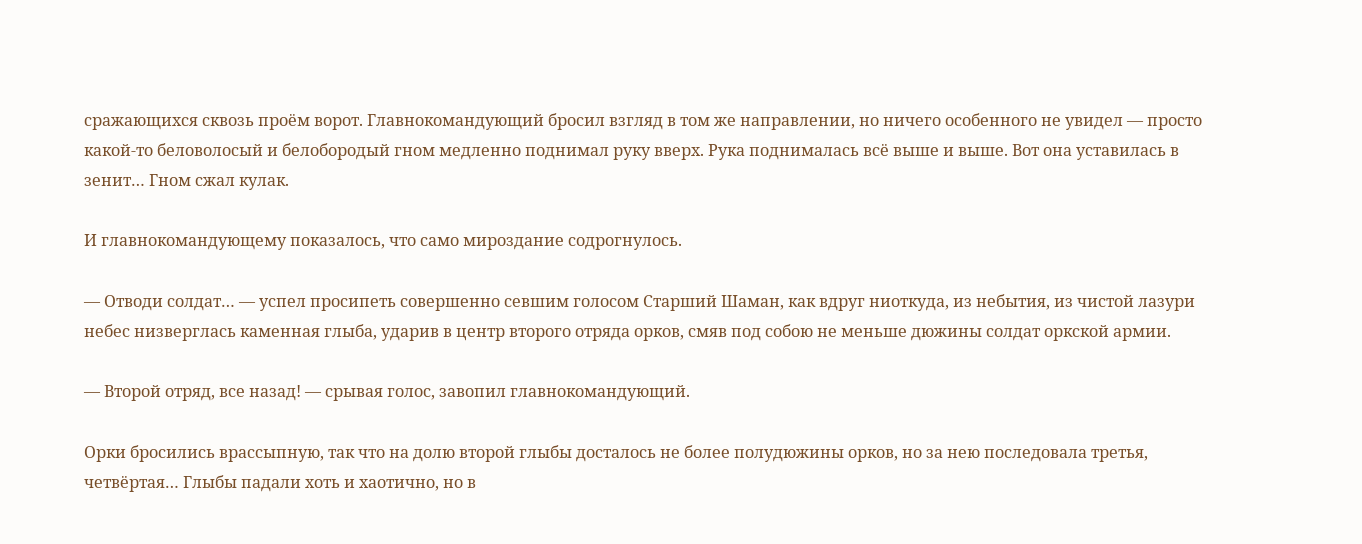сражающихся сквозь проём ворот. Главнокомандующий бросил взгляд в том же направлении, но ничего особенного не увидел — просто какой-то беловолосый и белобородый гном медленно поднимал руку вверх. Рука поднималась всё выше и выше. Вот она уставилась в зенит… Гном сжал кулак.

И главнокомандующему показалось, что само мироздание содрогнулось.

— Отводи солдат… — успел просипеть совершенно севшим голосом Старший Шаман, как вдруг ниоткуда, из небытия, из чистой лазури небес низверглась каменная глыба, ударив в центр второго отряда орков, смяв под собою не меньше дюжины солдат оркской армии.

— Второй отряд, все назад! — срывая голос, завопил главнокомандующий.

Орки бросились врассыпную, так что на долю второй глыбы досталось не более полудюжины орков, но за нею последовала третья, четвёртая… Глыбы падали хоть и хаотично, но в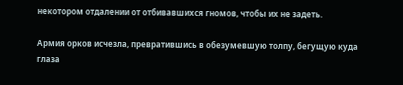некотором отдалении от отбивавшихся гномов, чтобы их не задеть.

Армия орков исчезла, превратившись в обезумевшую толпу, бегущую куда глаза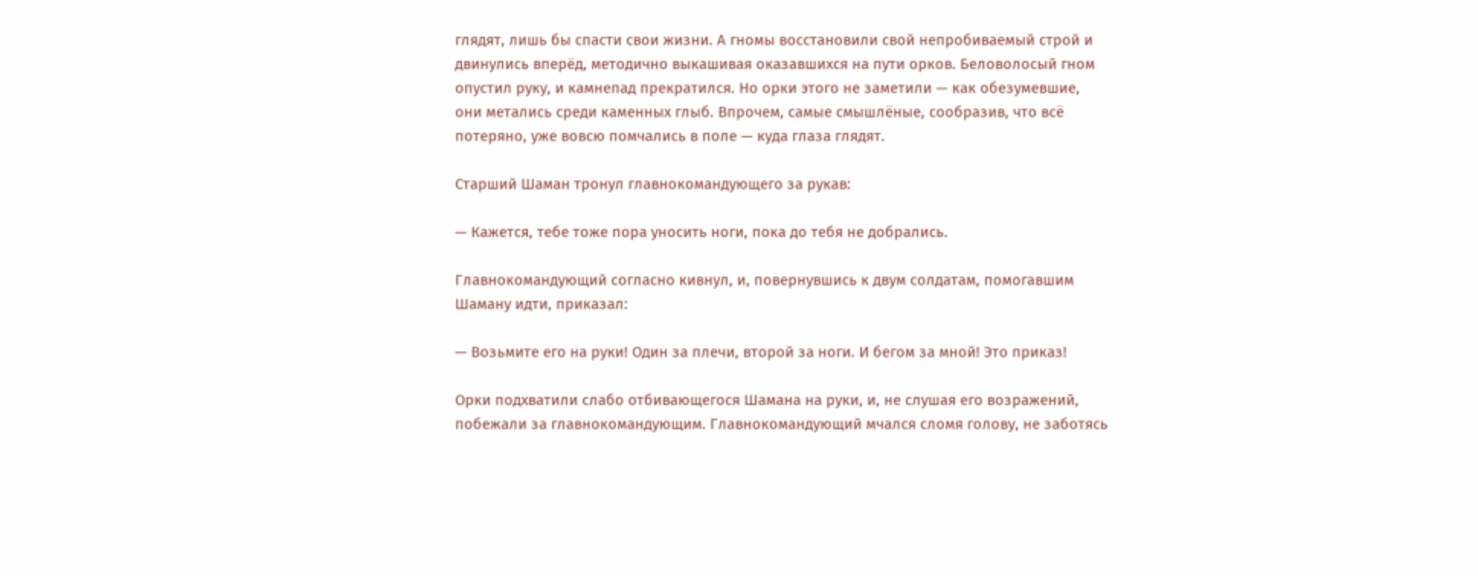глядят, лишь бы спасти свои жизни. А гномы восстановили свой непробиваемый строй и двинулись вперёд, методично выкашивая оказавшихся на пути орков. Беловолосый гном опустил руку, и камнепад прекратился. Но орки этого не заметили — как обезумевшие, они метались среди каменных глыб. Впрочем, самые смышлёные, сообразив, что всё потеряно, уже вовсю помчались в поле — куда глаза глядят.

Старший Шаман тронул главнокомандующего за рукав:

— Кажется, тебе тоже пора уносить ноги, пока до тебя не добрались.

Главнокомандующий согласно кивнул, и, повернувшись к двум солдатам, помогавшим Шаману идти, приказал:

— Возьмите его на руки! Один за плечи, второй за ноги. И бегом за мной! Это приказ!

Орки подхватили слабо отбивающегося Шамана на руки, и, не слушая его возражений, побежали за главнокомандующим. Главнокомандующий мчался сломя голову, не заботясь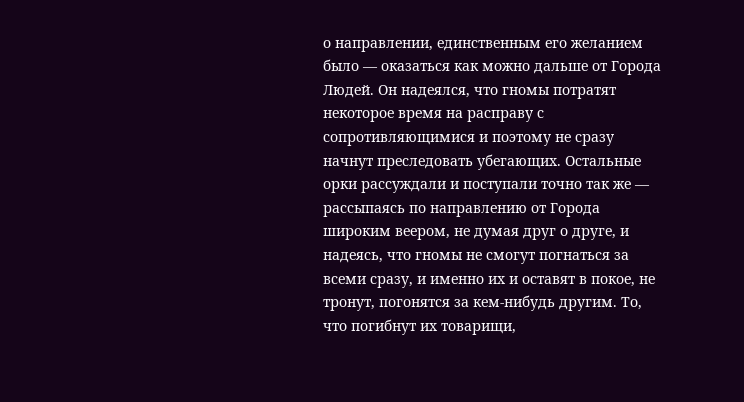о направлении, единственным его желанием было — оказаться как можно дальше от Города Людей. Он надеялся, что гномы потратят некоторое время на расправу с сопротивляющимися и поэтому не сразу начнут преследовать убегающих. Остальные орки рассуждали и поступали точно так же — рассыпаясь по направлению от Города широким веером, не думая друг о друге, и надеясь, что гномы не смогут погнаться за всеми сразу, и именно их и оставят в покое, не тронут, погонятся за кем-нибудь другим. То, что погибнут их товарищи,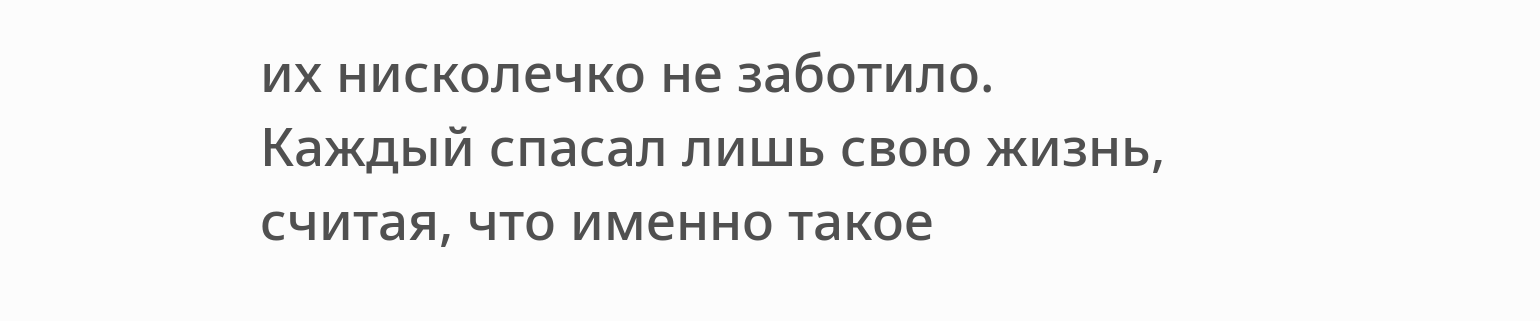их нисколечко не заботило. Каждый спасал лишь свою жизнь, считая, что именно такое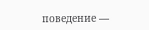поведение —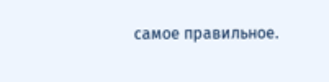самое правильное.